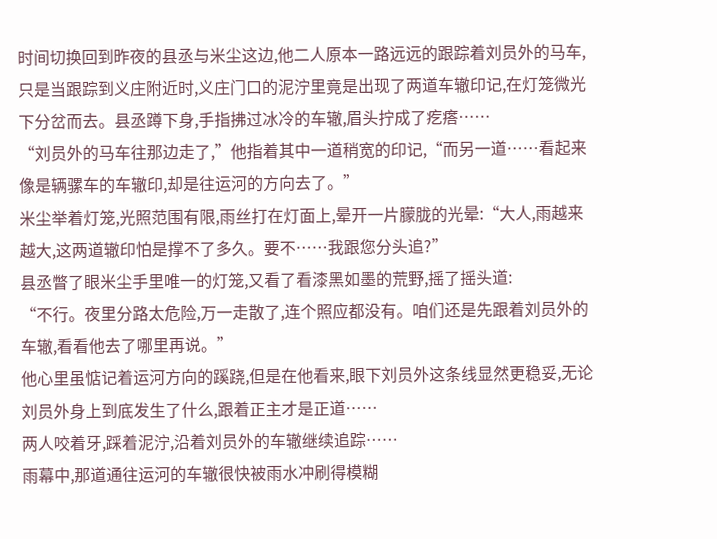时间切换回到昨夜的县丞与米尘这边,他二人原本一路远远的跟踪着刘员外的马车,只是当跟踪到义庄附近时,义庄门口的泥泞里竟是出现了两道车辙印记,在灯笼微光下分岔而去。县丞蹲下身,手指拂过冰冷的车辙,眉头拧成了疙瘩……
“刘员外的马车往那边走了,”他指着其中一道稍宽的印记,“而另一道……看起来像是辆骡车的车辙印,却是往运河的方向去了。”
米尘举着灯笼,光照范围有限,雨丝打在灯面上,晕开一片朦胧的光晕:“大人,雨越来越大,这两道辙印怕是撑不了多久。要不……我跟您分头追?”
县丞瞥了眼米尘手里唯一的灯笼,又看了看漆黑如墨的荒野,摇了摇头道:
“不行。夜里分路太危险,万一走散了,连个照应都没有。咱们还是先跟着刘员外的车辙,看看他去了哪里再说。”
他心里虽惦记着运河方向的蹊跷,但是在他看来,眼下刘员外这条线显然更稳妥,无论刘员外身上到底发生了什么,跟着正主才是正道……
两人咬着牙,踩着泥泞,沿着刘员外的车辙继续追踪……
雨幕中,那道通往运河的车辙很快被雨水冲刷得模糊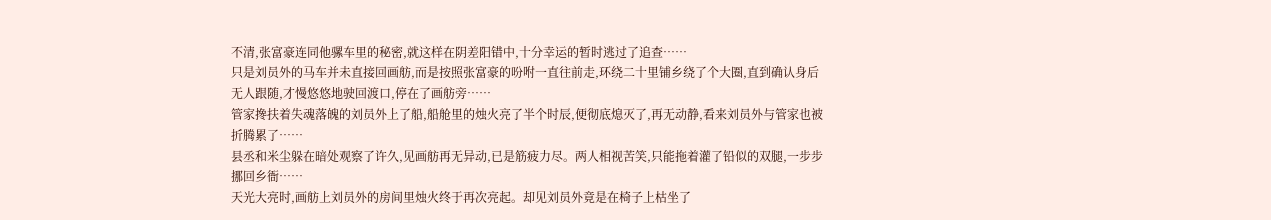不清,张富豪连同他骡车里的秘密,就这样在阴差阳错中,十分幸运的暂时逃过了追查……
只是刘员外的马车并未直接回画舫,而是按照张富豪的吩咐一直往前走,环绕二十里铺乡绕了个大圈,直到确认身后无人跟随,才慢悠悠地驶回渡口,停在了画舫旁……
管家搀扶着失魂落魄的刘员外上了船,船舱里的烛火亮了半个时辰,便彻底熄灭了,再无动静,看来刘员外与管家也被折腾累了……
县丞和米尘躲在暗处观察了许久,见画舫再无异动,已是筋疲力尽。两人相视苦笑,只能拖着灌了铅似的双腿,一步步挪回乡衙……
天光大亮时,画舫上刘员外的房间里烛火终于再次亮起。却见刘员外竟是在椅子上枯坐了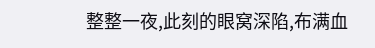整整一夜,此刻的眼窝深陷,布满血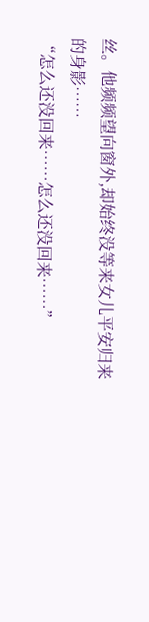丝。他频频望向窗外,却始终没等来女儿平安归来的身影……
“怎么还没回来……怎么还没回来……”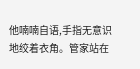他喃喃自语,手指无意识地绞着衣角。管家站在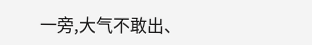一旁,大气不敢出、